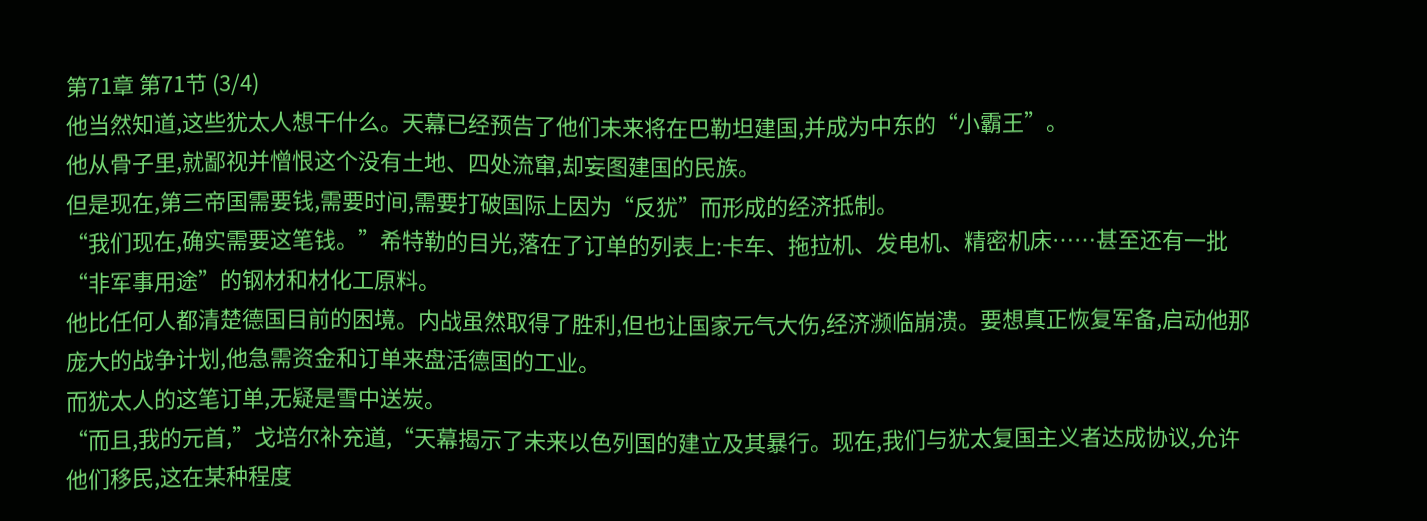第71章 第71节 (3/4)
他当然知道,这些犹太人想干什么。天幕已经预告了他们未来将在巴勒坦建国,并成为中东的“小霸王”。
他从骨子里,就鄙视并憎恨这个没有土地、四处流窜,却妄图建国的民族。
但是现在,第三帝国需要钱,需要时间,需要打破国际上因为“反犹”而形成的经济抵制。
“我们现在,确实需要这笔钱。”希特勒的目光,落在了订单的列表上:卡车、拖拉机、发电机、精密机床……甚至还有一批“非军事用途”的钢材和材化工原料。
他比任何人都清楚德国目前的困境。内战虽然取得了胜利,但也让国家元气大伤,经济濒临崩溃。要想真正恢复军备,启动他那庞大的战争计划,他急需资金和订单来盘活德国的工业。
而犹太人的这笔订单,无疑是雪中送炭。
“而且,我的元首,”戈培尔补充道,“天幕揭示了未来以色列国的建立及其暴行。现在,我们与犹太复国主义者达成协议,允许他们移民,这在某种程度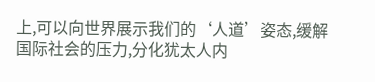上,可以向世界展示我们的‘人道’姿态,缓解国际社会的压力,分化犹太人内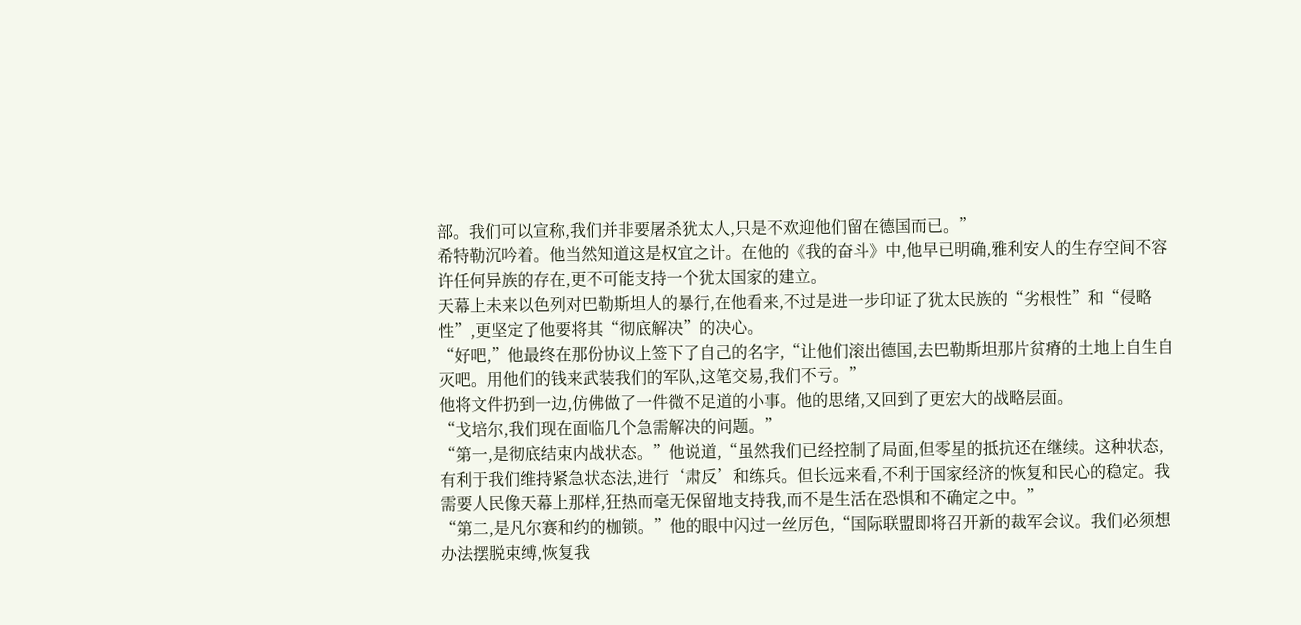部。我们可以宣称,我们并非要屠杀犹太人,只是不欢迎他们留在德国而已。”
希特勒沉吟着。他当然知道这是权宜之计。在他的《我的奋斗》中,他早已明确,雅利安人的生存空间不容许任何异族的存在,更不可能支持一个犹太国家的建立。
天幕上未来以色列对巴勒斯坦人的暴行,在他看来,不过是进一步印证了犹太民族的“劣根性”和“侵略性”,更坚定了他要将其“彻底解决”的决心。
“好吧,”他最终在那份协议上签下了自己的名字,“让他们滚出德国,去巴勒斯坦那片贫瘠的土地上自生自灭吧。用他们的钱来武装我们的军队,这笔交易,我们不亏。”
他将文件扔到一边,仿佛做了一件微不足道的小事。他的思绪,又回到了更宏大的战略层面。
“戈培尔,我们现在面临几个急需解决的问题。”
“第一,是彻底结束内战状态。”他说道,“虽然我们已经控制了局面,但零星的抵抗还在继续。这种状态,有利于我们维持紧急状态法,进行‘肃反’和练兵。但长远来看,不利于国家经济的恢复和民心的稳定。我需要人民像天幕上那样,狂热而毫无保留地支持我,而不是生活在恐惧和不确定之中。”
“第二,是凡尔赛和约的枷锁。”他的眼中闪过一丝厉色,“国际联盟即将召开新的裁军会议。我们必须想办法摆脱束缚,恢复我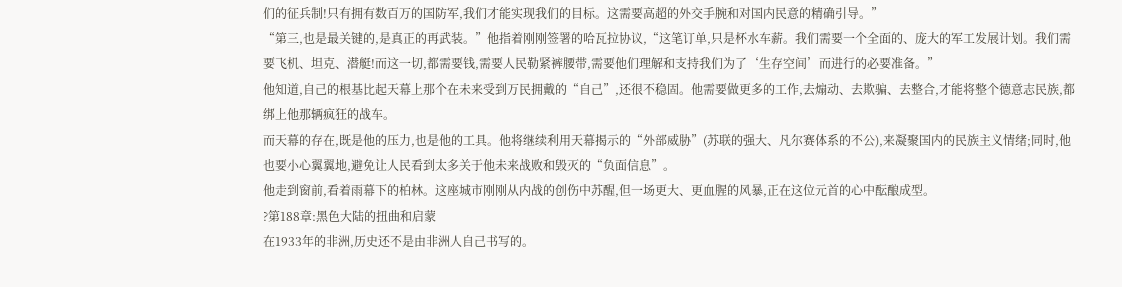们的征兵制!只有拥有数百万的国防军,我们才能实现我们的目标。这需要高超的外交手腕和对国内民意的精确引导。”
“第三,也是最关键的,是真正的再武装。”他指着刚刚签署的哈瓦拉协议,“这笔订单,只是杯水车薪。我们需要一个全面的、庞大的军工发展计划。我们需要飞机、坦克、潜艇!而这一切,都需要钱,需要人民勒紧裤腰带,需要他们理解和支持我们为了‘生存空间’而进行的必要准备。”
他知道,自己的根基比起天幕上那个在未来受到万民拥戴的“自己”,还很不稳固。他需要做更多的工作,去煽动、去欺骗、去整合,才能将整个德意志民族,都绑上他那辆疯狂的战车。
而天幕的存在,既是他的压力,也是他的工具。他将继续利用天幕揭示的“外部威胁”(苏联的强大、凡尔赛体系的不公),来凝聚国内的民族主义情绪;同时,他也要小心翼翼地,避免让人民看到太多关于他未来战败和毁灭的“负面信息”。
他走到窗前,看着雨幕下的柏林。这座城市刚刚从内战的创伤中苏醒,但一场更大、更血腥的风暴,正在这位元首的心中酝酿成型。
?第188章:黑色大陆的扭曲和启蒙
在1933年的非洲,历史还不是由非洲人自己书写的。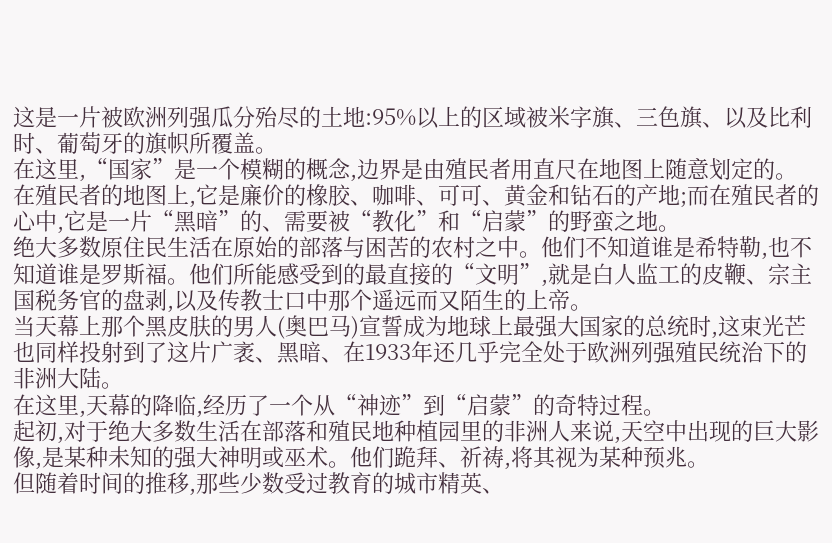这是一片被欧洲列强瓜分殆尽的土地:95%以上的区域被米字旗、三色旗、以及比利时、葡萄牙的旗帜所覆盖。
在这里,“国家”是一个模糊的概念,边界是由殖民者用直尺在地图上随意划定的。
在殖民者的地图上,它是廉价的橡胶、咖啡、可可、黄金和钻石的产地;而在殖民者的心中,它是一片“黑暗”的、需要被“教化”和“启蒙”的野蛮之地。
绝大多数原住民生活在原始的部落与困苦的农村之中。他们不知道谁是希特勒,也不知道谁是罗斯福。他们所能感受到的最直接的“文明”,就是白人监工的皮鞭、宗主国税务官的盘剥,以及传教士口中那个遥远而又陌生的上帝。
当天幕上那个黑皮肤的男人(奥巴马)宣誓成为地球上最强大国家的总统时,这束光芒也同样投射到了这片广袤、黑暗、在1933年还几乎完全处于欧洲列强殖民统治下的非洲大陆。
在这里,天幕的降临,经历了一个从“神迹”到“启蒙”的奇特过程。
起初,对于绝大多数生活在部落和殖民地种植园里的非洲人来说,天空中出现的巨大影像,是某种未知的强大神明或巫术。他们跪拜、祈祷,将其视为某种预兆。
但随着时间的推移,那些少数受过教育的城市精英、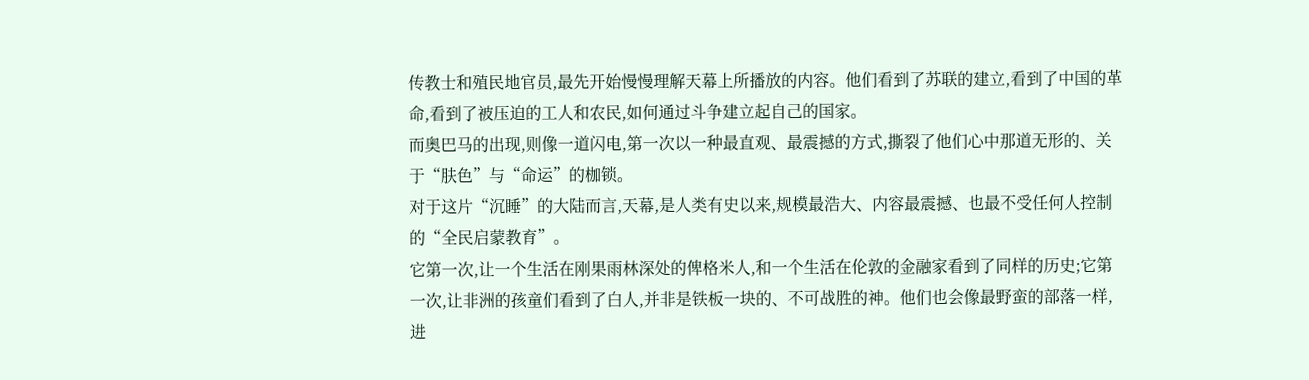传教士和殖民地官员,最先开始慢慢理解天幕上所播放的内容。他们看到了苏联的建立,看到了中国的革命,看到了被压迫的工人和农民,如何通过斗争建立起自己的国家。
而奥巴马的出现,则像一道闪电,第一次以一种最直观、最震撼的方式,撕裂了他们心中那道无形的、关于“肤色”与“命运”的枷锁。
对于这片“沉睡”的大陆而言,天幕,是人类有史以来,规模最浩大、内容最震撼、也最不受任何人控制的“全民启蒙教育”。
它第一次,让一个生活在刚果雨林深处的俾格米人,和一个生活在伦敦的金融家看到了同样的历史;它第一次,让非洲的孩童们看到了白人,并非是铁板一块的、不可战胜的神。他们也会像最野蛮的部落一样,进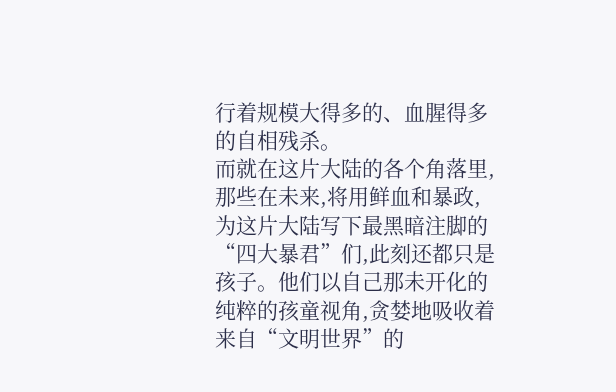行着规模大得多的、血腥得多的自相残杀。
而就在这片大陆的各个角落里,那些在未来,将用鲜血和暴政,为这片大陆写下最黑暗注脚的“四大暴君”们,此刻还都只是孩子。他们以自己那未开化的纯粹的孩童视角,贪婪地吸收着来自“文明世界”的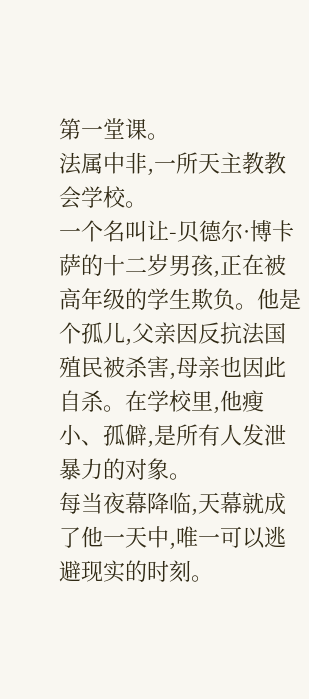第一堂课。
法属中非,一所天主教教会学校。
一个名叫让-贝德尔·博卡萨的十二岁男孩,正在被高年级的学生欺负。他是个孤儿,父亲因反抗法国殖民被杀害,母亲也因此自杀。在学校里,他瘦小、孤僻,是所有人发泄暴力的对象。
每当夜幕降临,天幕就成了他一天中,唯一可以逃避现实的时刻。